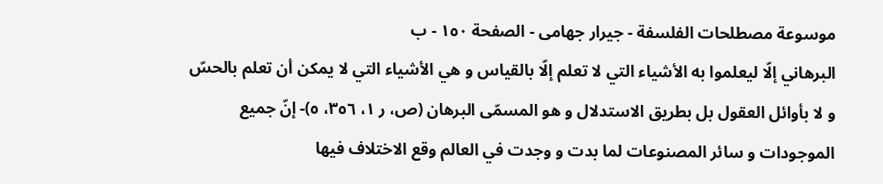موسوعة مصطلحات الفلسفة - جيرار جهامى - الصفحة ١٥٠ - ب
البرهاني إلّا ليعلموا به الأشياء التي لا تعلم إلّا بالقياس و هي الأشياء التي لا يمكن أن تعلم بالحسّ و لا بأوائل العقول بل بطريق الاستدلال و هو المسمّى البرهان (ص، ر ١، ٣٥٦، ٥)- إنّ جميع الموجودات و سائر المصنوعات لما بدت و وجدت في العالم وقع الاختلاف فيها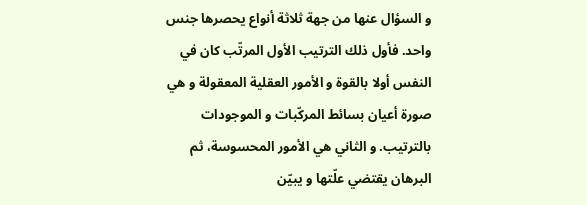و السؤال عنها من جهة ثلاثة أنواع يحصرها جنس واحد. فأول ذلك الترتيب الأول المرتّب كان في النفس أولا بالقوة و الأمور العقلية المعقولة و هي صورة أعيان بسائط المركّبات و الموجودات بالترتيب. و الثاني هي الأمور المحسوسة، ثم البرهان يقتضي علّتها و يبيّن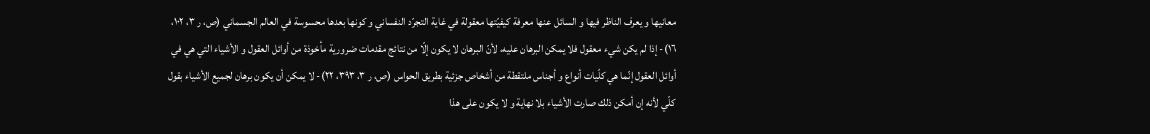معانيها و يعرف الناظر فيها و السائل عنها معرفة كيفيّتها معقولة في غاية التجرّد النفساني و كونها بعدها محسوسة في العالم الجسماني (ص، ر ٣، ١٠٢، ١٦)- إذا لم يكن شيء معقول فلا يمكن البرهان عليه، لأنّ البرهان لا يكون إلّا من نتائج مقدمات ضرورية مأخوذة من أوائل العقول و الأشياء التي هي في أوائل العقول إنّما هي كلّيات أنواع و أجناس ملتقطة من أشخاص جزئية بطريق الحواس (ص، ر ٣، ٣٩٣، ٢٢)- لا يمكن أن يكون برهان لجميع الأشياء بقول كلّي لأنه إن أمكن ذلك صارت الأشياء بلا نهاية و لا يكون على هذا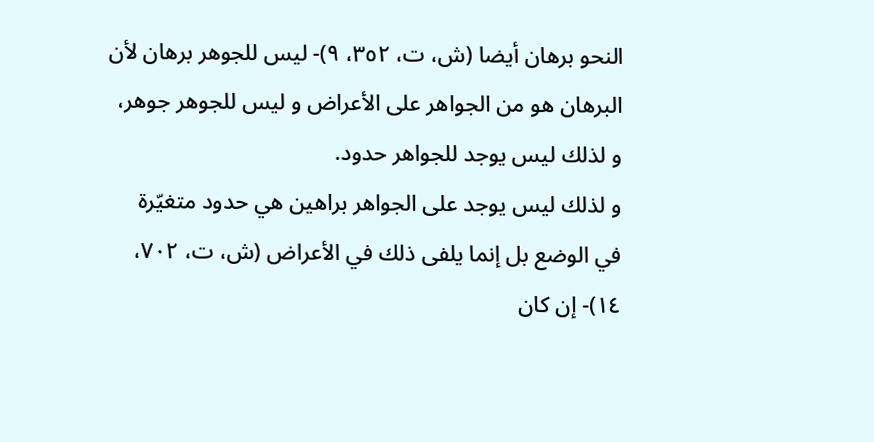النحو برهان أيضا (ش، ت، ٣٥٢، ٩)- ليس للجوهر برهان لأن البرهان هو من الجواهر على الأعراض و ليس للجوهر جوهر، و لذلك ليس يوجد للجواهر حدود.
و لذلك ليس يوجد على الجواهر براهين هي حدود متغيّرة في الوضع بل إنما يلفى ذلك في الأعراض (ش، ت، ٧٠٢، ١٤)- إن كان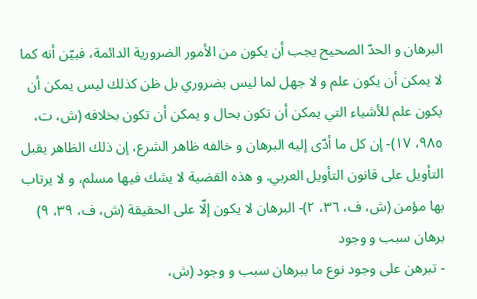البرهان و الحدّ الصحيح يجب أن يكون من الأمور الضرورية الدائمة، فبيّن أنه كما لا يمكن أن يكون علم و لا جهل لما ليس بضروري بل ظن كذلك ليس يمكن أن يكون علم للأشياء التي يمكن أن تكون بحال و يمكن أن تكون بخلافه (ش، ت، ٩٨٥، ١٧)- إن كل ما أدّى إليه البرهان و خالفه ظاهر الشرع، إن ذلك الظاهر يقبل التأويل على قانون التأويل العربي. و هذه القضية لا يشك فيها مسلم، و لا يرتاب بها مؤمن (ش، ف، ٣٦، ٢)- البرهان لا يكون إلّا على الحقيقة (ش، ف، ٣٩، ٩)
برهان سبب و وجود
- تبرهن على وجود نوع ما ببرهان سبب و وجود (ش،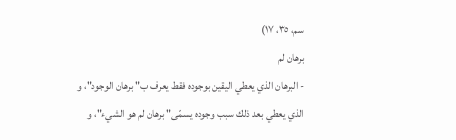سم، ٣٥، ١٧)
برهان لم
- البرهان الذي يعطي اليقين بوجوده فقط يعرف ب" برهان الوجود"، و الذي يعطي بعد ذلك سبب وجوده يسمّى" برهان لم هو الشيء"، و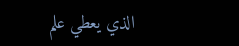الذي يعطي علم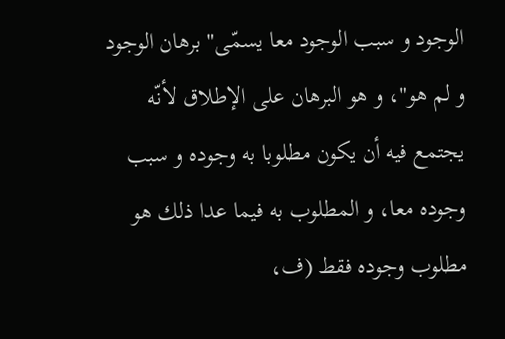الوجود و سبب الوجود معا يسمّى" برهان الوجود و لم هو"، و هو البرهان على الإطلاق لأنّه يجتمع فيه أن يكون مطلوبا به وجوده و سبب وجوده معا، و المطلوب به فيما عدا ذلك هو مطلوب وجوده فقط (ف،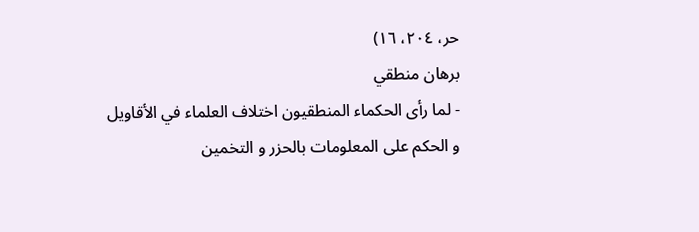حر، ٢٠٤، ١٦)
برهان منطقي
- لما رأى الحكماء المنطقيون اختلاف العلماء في الأقاويل و الحكم على المعلومات بالحزر و التخمين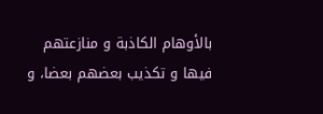بالأوهام الكاذبة و منازعتهم فيها و تكذيب بعضهم بعضا، و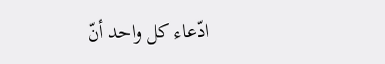ادّعاء كل واحد أنّ